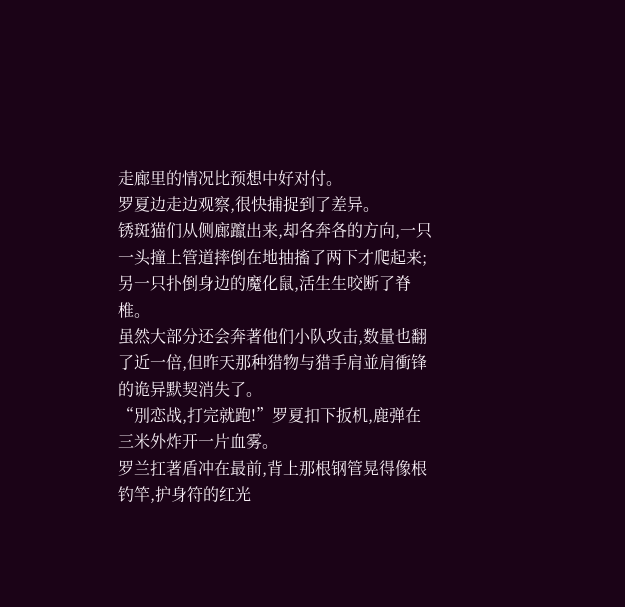走廊里的情况比预想中好对付。
罗夏边走边观察,很快捕捉到了差异。
锈斑猫们从侧廊躥出来,却各奔各的方向,一只一头撞上管道摔倒在地抽搐了两下才爬起来;另一只扑倒身边的魔化鼠,活生生咬断了脊椎。
虽然大部分还会奔著他们小队攻击,数量也翻了近一倍,但昨天那种猎物与猎手肩並肩衝锋的诡异默契消失了。
“別恋战,打完就跑!”罗夏扣下扳机,鹿弹在三米外炸开一片血雾。
罗兰扛著盾冲在最前,背上那根钢管晃得像根钓竿,护身符的红光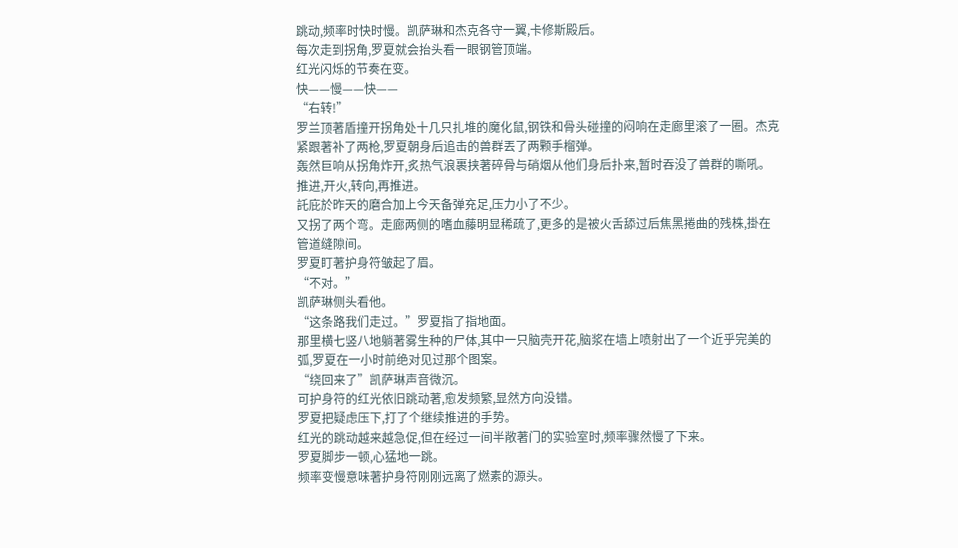跳动,频率时快时慢。凯萨琳和杰克各守一翼,卡修斯殿后。
每次走到拐角,罗夏就会抬头看一眼钢管顶端。
红光闪烁的节奏在变。
快——慢——快——
“右转!”
罗兰顶著盾撞开拐角处十几只扎堆的魔化鼠,钢铁和骨头碰撞的闷响在走廊里滚了一圈。杰克紧跟著补了两枪,罗夏朝身后追击的兽群丟了两颗手榴弹。
轰然巨响从拐角炸开,炙热气浪裹挟著碎骨与硝烟从他们身后扑来,暂时吞没了兽群的嘶吼。
推进,开火,转向,再推进。
託庇於昨天的磨合加上今天备弹充足,压力小了不少。
又拐了两个弯。走廊两侧的嗜血藤明显稀疏了,更多的是被火舌舔过后焦黑捲曲的残株,掛在管道缝隙间。
罗夏盯著护身符皱起了眉。
“不对。”
凯萨琳侧头看他。
“这条路我们走过。”罗夏指了指地面。
那里横七竖八地躺著雾生种的尸体,其中一只脑壳开花,脑浆在墙上喷射出了一个近乎完美的弧,罗夏在一小时前绝对见过那个图案。
“绕回来了”凯萨琳声音微沉。
可护身符的红光依旧跳动著,愈发频繁,显然方向没错。
罗夏把疑虑压下,打了个继续推进的手势。
红光的跳动越来越急促,但在经过一间半敞著门的实验室时,频率骤然慢了下来。
罗夏脚步一顿,心猛地一跳。
频率变慢意味著护身符刚刚远离了燃素的源头。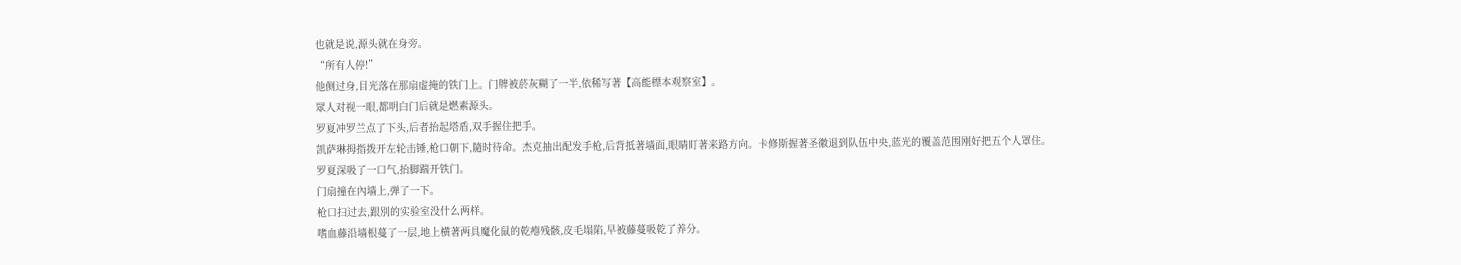也就是说,源头就在身旁。
“所有人停!”
他侧过身,目光落在那扇虚掩的铁门上。门牌被菸灰糊了一半,依稀写著【高能標本观察室】。
眾人对视一眼,都明白门后就是燃素源头。
罗夏冲罗兰点了下头,后者抬起塔盾,双手握住把手。
凯萨琳拇指拨开左轮击锤,枪口朝下,隨时待命。杰克抽出配发手枪,后背抵著墙面,眼睛盯著来路方向。卡修斯握著圣徽退到队伍中央,蓝光的覆盖范围刚好把五个人罩住。
罗夏深吸了一口气,抬脚踹开铁门。
门扇撞在內墙上,弹了一下。
枪口扫过去,跟別的实验室没什么两样。
嗜血藤沿墙根蔓了一层,地上横著两具魔化鼠的乾瘪残骸,皮毛塌陷,早被藤蔓吸乾了养分。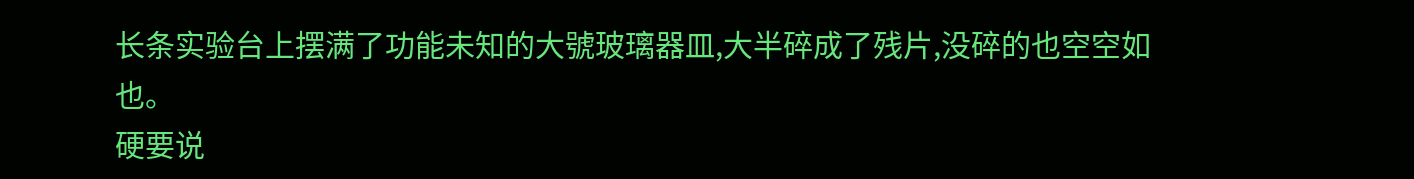长条实验台上摆满了功能未知的大號玻璃器皿,大半碎成了残片,没碎的也空空如也。
硬要说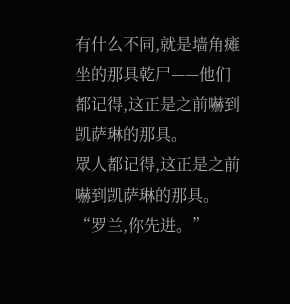有什么不同,就是墙角瘫坐的那具乾尸——他们都记得,这正是之前嚇到凯萨琳的那具。
眾人都记得,这正是之前嚇到凯萨琳的那具。
“罗兰,你先进。”